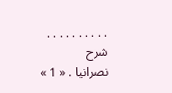. . . . . . . . . .
شرح
نصرانيا . « 1 »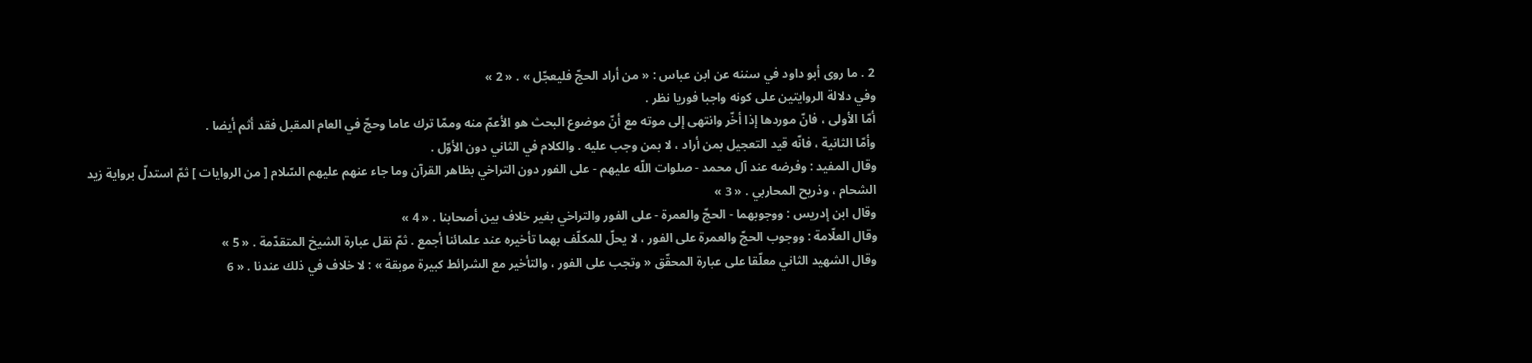2 . ما روى أبو داود في سننه عن ابن عباس : « من أراد الحجّ فليعجّل » . « 2 »
وفي دلالة الروايتين على كونه واجبا فوريا نظر .
أمّا الأولى ، فانّ موردها إذا أخّر وانتهى إلى موته مع أنّ موضوع البحث هو الأعمّ منه وممّا ترك عاما وحجّ في العام المقبل فقد أثم أيضا .
وأمّا الثانية ، فانّه قيد التعجيل بمن أراد ، لا بمن وجب عليه . والكلام في الثاني دون الأوّل .
وقال المفيد : وفرضه عند آل محمد - صلوات اللّه عليهم - على الفور دون التراخي بظاهر القرآن وما جاء عنهم عليهم السّلام [ من الروايات ] ثمّ استدلّ برواية زيد الشحام ، وذريح المحاربي . « 3 »
وقال ابن إدريس : ووجوبهما - الحجّ والعمرة - على الفور والتراخي بغير خلاف بين أصحابنا . « 4 »
وقال العلّامة : ووجوب الحجّ والعمرة على الفور ، لا يحلّ للمكلّف بهما تأخيره عند علمائنا أجمع . ثمّ نقل عبارة الشيخ المتقدّمة . « 5 »
وقال الشهيد الثاني معلّقا على عبارة المحقّق « وتجب على الفور ، والتأخير مع الشرائط كبيرة موبقة » : لا خلاف في ذلك عندنا . « 6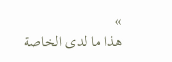»
هذا ما لدى الخاصة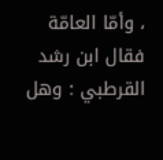، وأمّا العامّة فقال ابن رشد القرطبي : وهل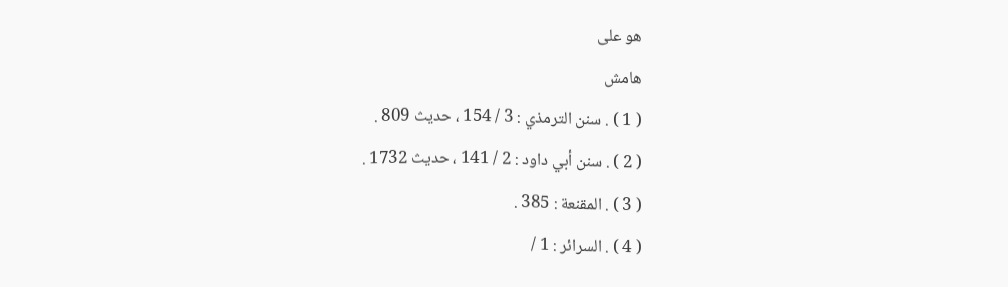هو على
هامش
( 1 ) . سنن الترمذي : 3 / 154 ، حديث 809 .
( 2 ) . سنن أبي داود : 2 / 141 ، حديث 1732 .
( 3 ) . المقنعة : 385 .
( 4 ) . السرائر : 1 /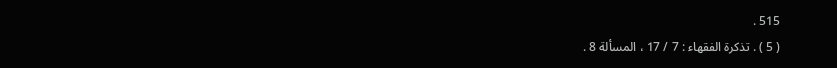515 .
( 5 ) . تذكرة الفقهاء : 7 / 17 ، المسألة 8 .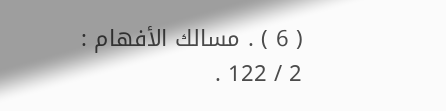( 6 ) . مسالك الأفهام : 2 / 122 .